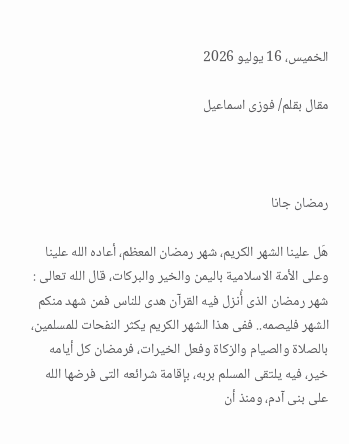الخميس، 16 يوليو 2026

مقال بقلم/ فوزى اسماعيل



رمضان جانا

هَل علينا الشهر الكريم، شهر رمضان المعظم، أعاده الله علينا وعلى الأمة الاسلامية باليمن والخير والبركات، قال الله تعالى :  شهر رمضان الذى أُنزل فيه القرآن هدى للناس فمن شهد منكم الشهر فليصمه.. ففى هذا الشهر الكريم يكثر النفحات للمسلمين، بالصلاة والصيام والزكاة وفعل الخيرات، فرمضان كل أيامه خير، فيه يلتقى المسلم بربه، بإقامة شرائعه التى فرضها الله على بنى آدم، ومنذ أن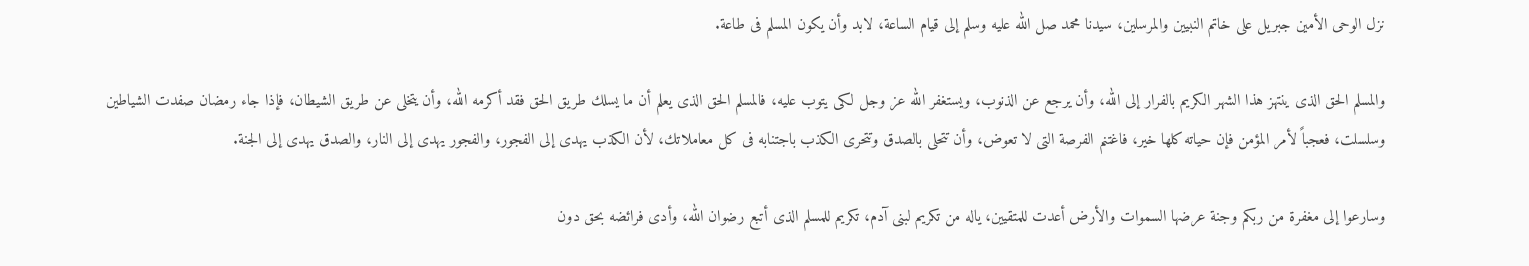نزل الوحى الأمين جبريل على خاتم النبيين والمرسلين، سيدنا محمد صل الله عليه وسلم إلى قيام الساعة، لابد وأن يكون المسلم فى طاعة.

والمسلم الحق الذى ينتهز هذا الشهر الكريم بالفرار إلى الله، وأن يرجع عن الذنوب، ويستغفر الله عز وجل لكى يتوب عليه، فالمسلم الحق الذى يعلم أن ما يسلك طريق الحق فقد أكرمه الله، وأن يتخلى عن طريق الشيطان، فإذا جاء رمضان صفدت الشياطين وسلسلت، فعجباً لأمر المؤمن فإن حياته كلها خير، فاغتنم الفرصة التى لا تعوض، وأن تتحلى بالصدق وتتحرى الكذب باجتنابه فى كل معاملاتك، لأن الكذب يهدى إلى الفجور، والفجور يهدى إلى النار، والصدق يهدى إلى الجنة.

وسارعوا إلى مغفرة من ربكم وجنة عرضها السموات والأرض أعدت للمتقيين، ياله من تكريم لبنى آدم، تكريم للمسلم الذى أتبع رضوان الله، وأدى فرائضه بحق دون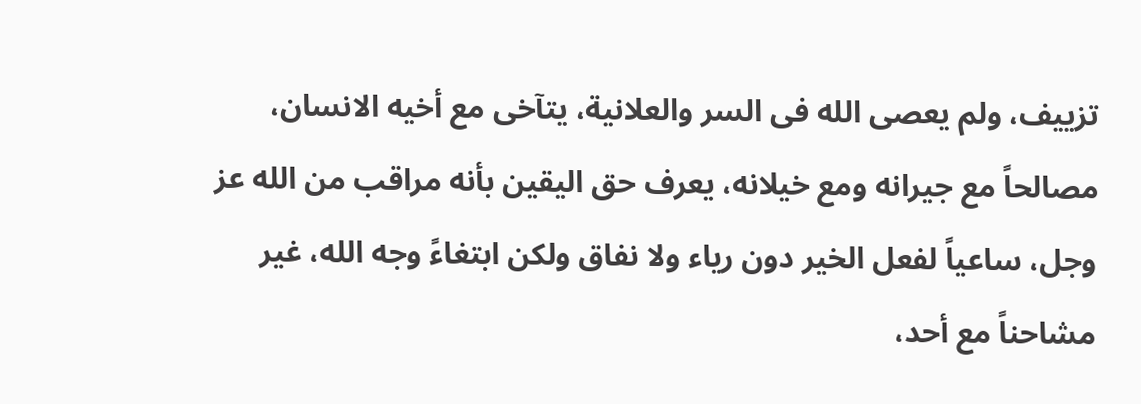تزييف، ولم يعصى الله فى السر والعلانية، يتآخى مع أخيه الانسان، مصالحاً مع جيرانه ومع خيلانه، يعرف حق اليقين بأنه مراقب من الله عز وجل، ساعياً لفعل الخير دون رياء ولا نفاق ولكن ابتغاءً وجه الله، غير مشاحناً مع أحد،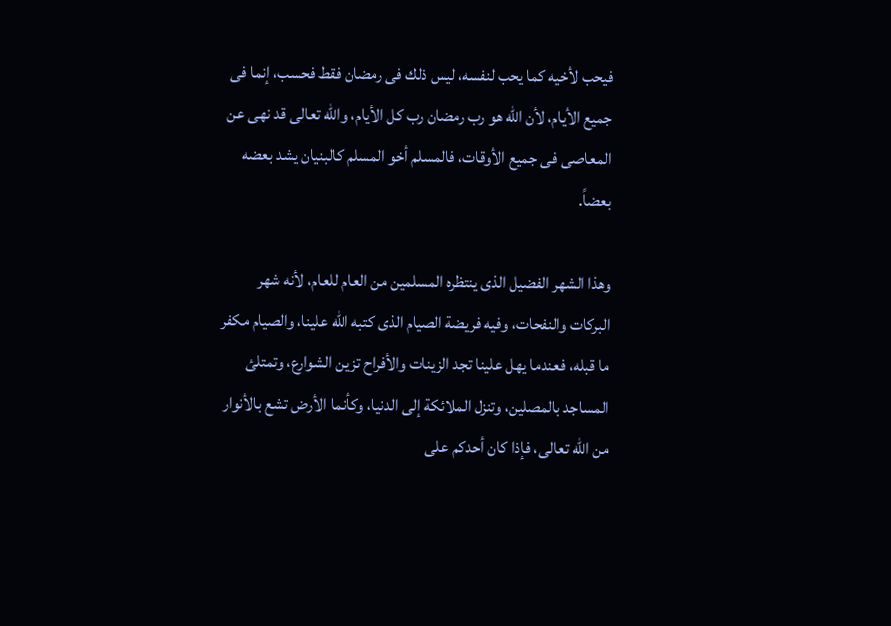فيحب لأخيه كما يحب لنفسه، ليس ذلك فى رمضان فقط فحسب، إنما فى جميع الأيام، لأن الله هو رب رمضان رب كل الأيام، والله تعالى قد نهى عن المعاصى فى جميع الأوقات، فالمسلم أخو المسلم كالبنيان يشد بعضه بعضاً.

وهذا الشهر الفضيل الذى ينتظره المسلمين من العام للعام، لأنه شهر البركات والنفحات، وفيه فريضة الصيام الذى كتبه الله علينا، والصيام مكفر ما قبله، فعندما يهل علينا تجد الزينات والأفراح تزين الشوارع، وتمتلئ المساجد بالمصلين، وتنزل الملائكة إلى الدنيا، وكأنما الأرض تشع بالأنوار من الله تعالى، فإذا كان أحدكم على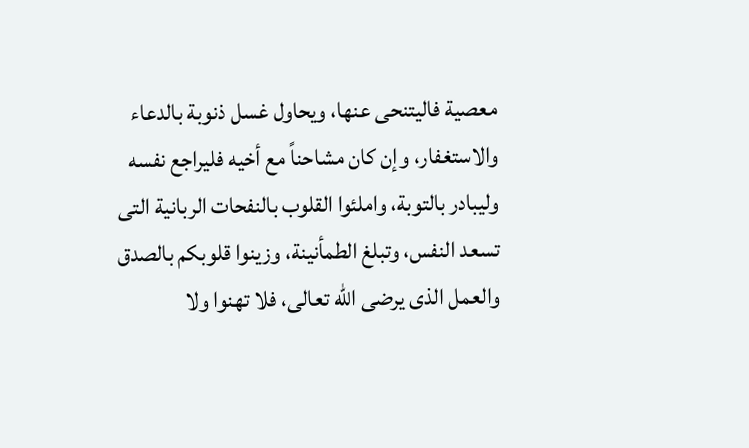معصية فاليتنحى عنها، ويحاول غسل ذنوبة بالدعاء والاستغفار، وإن كان مشاحناً مع أخيه فليراجع نفسه وليبادر بالتوبة، واملئوا القلوب بالنفحات الربانية التى تسعد النفس، وتبلغ الطمأنينة، وزينوا قلوبكم بالصدق والعمل الذى يرضى الله تعالى، فلا تهنوا ولا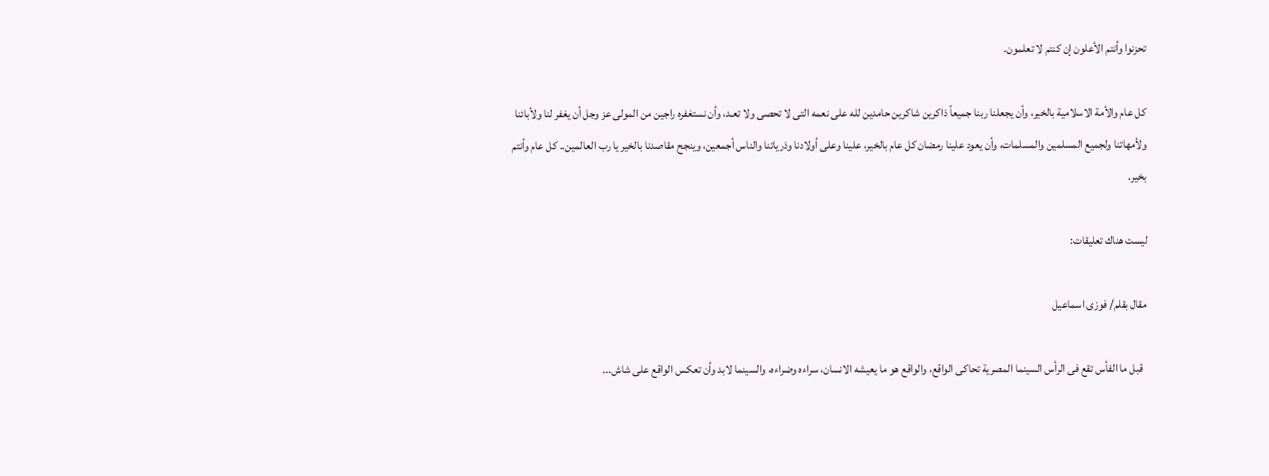تحزنوا وأنتم الأعلون إن كنتم لا تعلمون.

كل عام والأمة الاسلامية بالخير، وأن يجعلنا ربنا جميعاً ذاكرين شاكرين حامدين لله على نعمه التى لا تحصى ولا تعـد، وأن نستغفره راجين من المولى عز وجل أن يغفر لنا ولأبائنا ولأمهاتنا ولجميع المسلمين والمسلمات، وأن يعود علينا رمضان كل عام بالخير، علينا وعلى أولادنا وذرياتنا والناس أجمعين، وينجح مقاصدنا بالخير يا رب العالمين.. كل عام وأنتم بخير.

ليست هناك تعليقات:

مقال بقلم/ فوزى اسماعيل

  قبل ما الفأس تقع فى الرأس السينما المصرية تحاكى الواقع، والواقع هو ما يعيشه الانسان، سراءه وضراءه، والسينما لابد وأن تعكس الواقع على شاش...